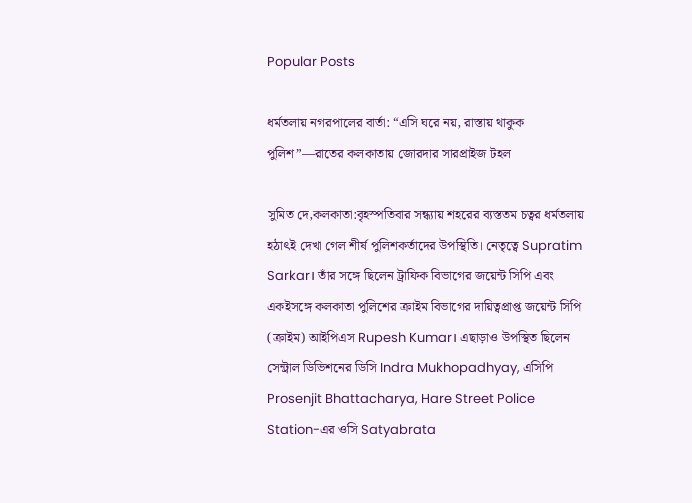Popular Posts

ধর্মতলায় নগরপালের বার্তা: “এসি ঘরে নয়, রাস্তায় থাকুক পুলিশ”—রাতের কলকাতায় জোরদার সারপ্রাইজ টহল

সুমিত দে,কলকাতা:বৃহস্পতিবার সন্ধ্যায় শহরের ব্যস্ততম চত্বর ধর্মতলায় হঠাৎই দেখা গেল শীর্ষ পুলিশকর্তাদের উপস্থিতি। নেতৃত্বে Supratim Sarkar। তাঁর সঙ্গে ছিলেন ট্রাফিক বিভাগের জয়েন্ট সিপি এবং একইসঙ্গে কলকাতা পুলিশের ক্রাইম বিভাগের দায়িত্বপ্রাপ্ত জয়েন্ট সিপি (ক্রাইম) আইপিএস Rupesh Kumar। এছাড়াও উপস্থিত ছিলেন সেন্ট্রাল ডিভিশনের ডিসি Indra Mukhopadhyay, এসিপি Prosenjit Bhattacharya, Hare Street Police Station-এর ওসি Satyabrata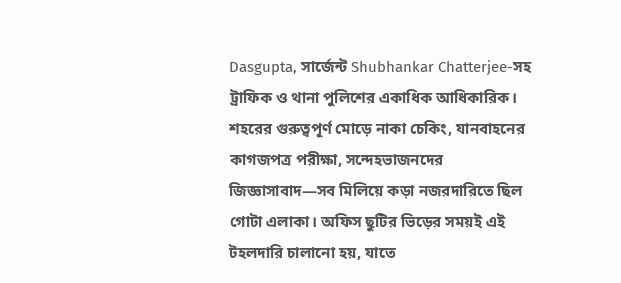Dasgupta, সার্জেন্ট Shubhankar Chatterjee-সহ ট্রাফিক ও থানা পুলিশের একাধিক আধিকারিক।
শহরের গুরুত্বপূর্ণ মোড়ে নাকা চেকিং, যানবাহনের কাগজপত্র পরীক্ষা, সন্দেহভাজনদের জিজ্ঞাসাবাদ—সব মিলিয়ে কড়া নজরদারিতে ছিল গোটা এলাকা। অফিস ছুটির ভিড়ের সময়ই এই টহলদারি চালানো হয়, যাতে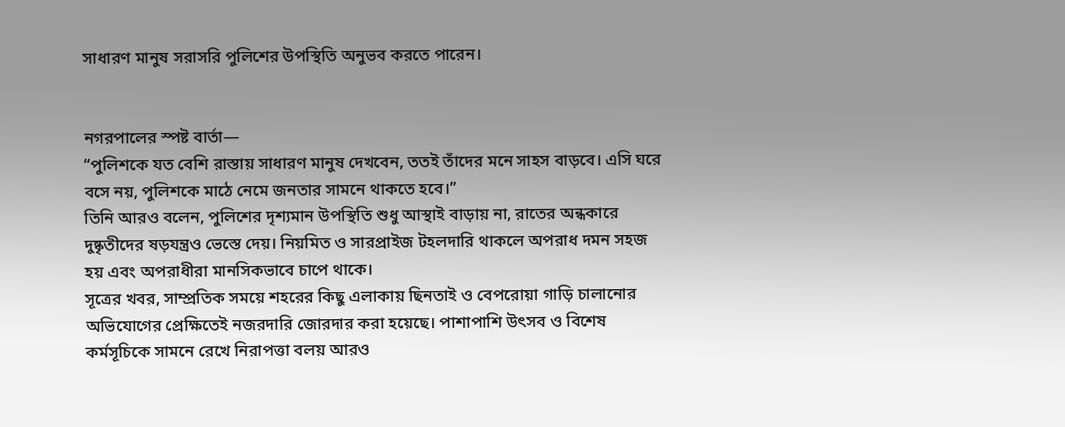সাধারণ মানুষ সরাসরি পুলিশের উপস্থিতি অনুভব করতে পারেন।


নগরপালের স্পষ্ট বার্তা—
“পুলিশকে যত বেশি রাস্তায় সাধারণ মানুষ দেখবেন, ততই তাঁদের মনে সাহস বাড়বে। এসি ঘরে বসে নয়, পুলিশকে মাঠে নেমে জনতার সামনে থাকতে হবে।”
তিনি আরও বলেন, পুলিশের দৃশ্যমান উপস্থিতি শুধু আস্থাই বাড়ায় না, রাতের অন্ধকারে দুষ্কৃতীদের ষড়যন্ত্রও ভেস্তে দেয়। নিয়মিত ও সারপ্রাইজ টহলদারি থাকলে অপরাধ দমন সহজ হয় এবং অপরাধীরা মানসিকভাবে চাপে থাকে।
সূত্রের খবর, সাম্প্রতিক সময়ে শহরের কিছু এলাকায় ছিনতাই ও বেপরোয়া গাড়ি চালানোর অভিযোগের প্রেক্ষিতেই নজরদারি জোরদার করা হয়েছে। পাশাপাশি উৎসব ও বিশেষ কর্মসূচিকে সামনে রেখে নিরাপত্তা বলয় আরও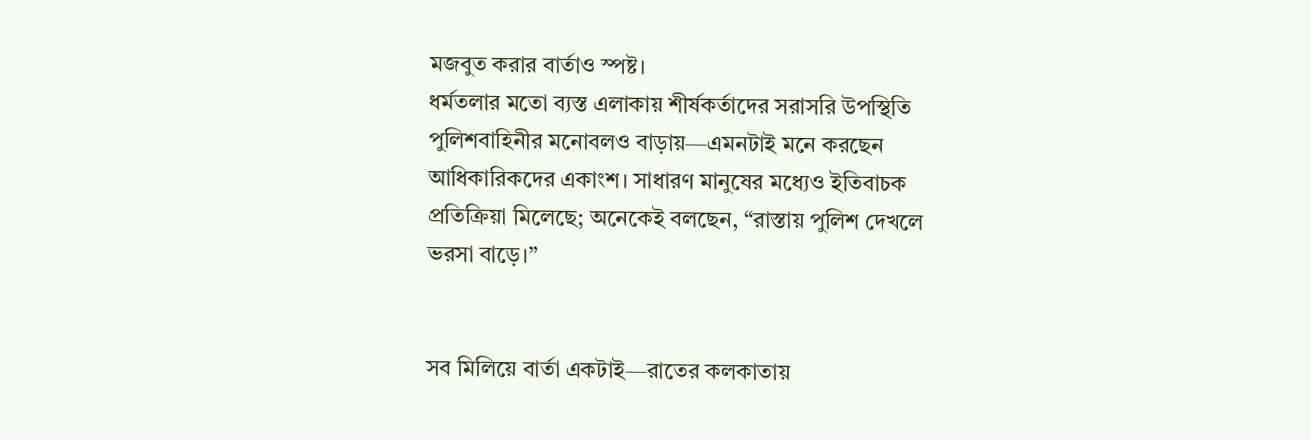মজবুত করার বার্তাও স্পষ্ট।
ধর্মতলার মতো ব্যস্ত এলাকায় শীর্ষকর্তাদের সরাসরি উপস্থিতি পুলিশবাহিনীর মনোবলও বাড়ায়—এমনটাই মনে করছেন আধিকারিকদের একাংশ। সাধারণ মানুষের মধ্যেও ইতিবাচক প্রতিক্রিয়া মিলেছে; অনেকেই বলছেন, “রাস্তায় পুলিশ দেখলে ভরসা বাড়ে।”


সব মিলিয়ে বার্তা একটাই—রাতের কলকাতায়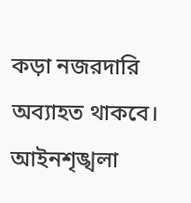কড়া নজরদারি অব্যাহত থাকবে। আইনশৃঙ্খলা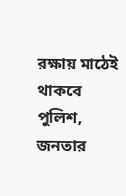রক্ষায় মাঠেই থাকবে পুলিশ, জনতার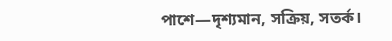পাশে—দৃশ্যমান, সক্রিয়, সতর্ক।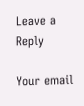Leave a Reply

Your email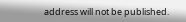address will not be published.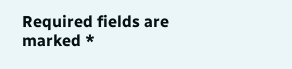Required fields are marked *